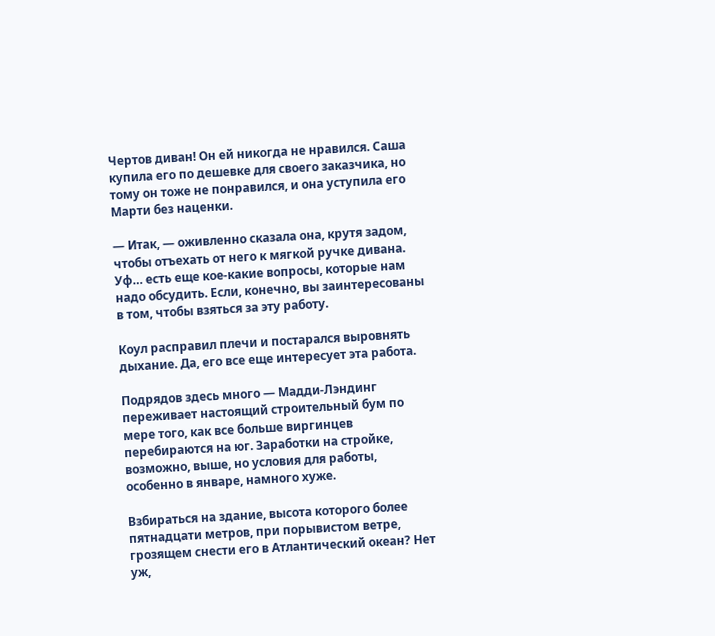Чертов диван! Он ей никогда не нравился. Саша купила его по дешевке для своего заказчика, но тому он тоже не понравился, и она уступила его Марти без наценки.

— Итак, — оживленно сказала она, крутя задом, чтобы отъехать от него к мягкой ручке дивана. Уф… есть еще кое-какие вопросы, которые нам надо обсудить. Если, конечно, вы заинтересованы в том, чтобы взяться за эту работу.

Коул расправил плечи и постарался выровнять дыхание. Да, его все еще интересует эта работа.

Подрядов здесь много — Мадди-Лэндинг переживает настоящий строительный бум по мере того, как все больше виргинцев перебираются на юг. Заработки на стройке, возможно, выше, но условия для работы, особенно в январе, намного хуже.

Взбираться на здание, высота которого более пятнадцати метров, при порывистом ветре, грозящем снести его в Атлантический океан? Нет уж,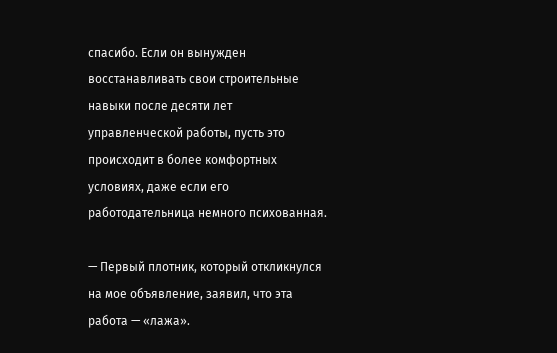спасибо. Если он вынужден восстанавливать свои строительные навыки после десяти лет управленческой работы, пусть это происходит в более комфортных условиях, даже если его работодательница немного психованная.

— Первый плотник, который откликнулся на мое объявление, заявил, что эта работа — «лажа».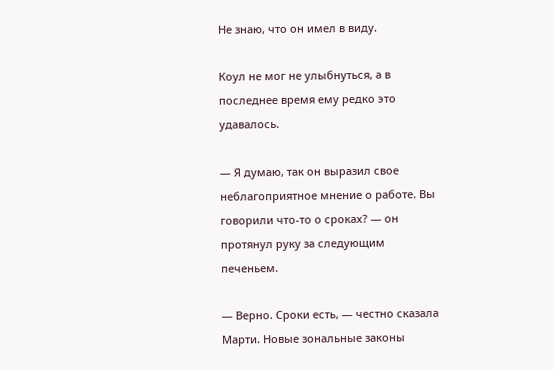Не знаю, что он имел в виду.

Коул не мог не улыбнуться, а в последнее время ему редко это удавалось.

— Я думаю, так он выразил свое неблагоприятное мнение о работе. Вы говорили что-то о сроках? — он протянул руку за следующим печеньем.

— Верно. Сроки есть, — честно сказала Марти. Новые зональные законы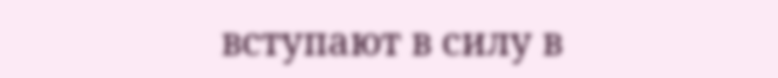вступают в силу в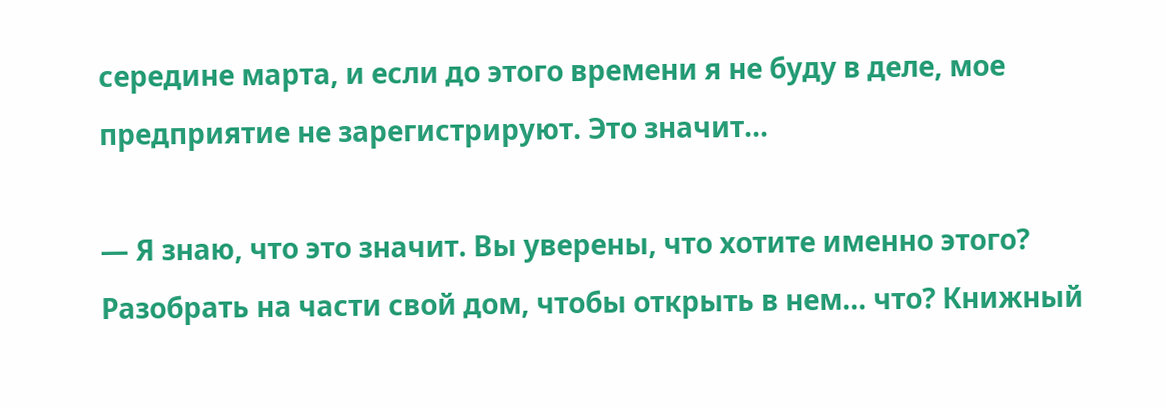середине марта, и если до этого времени я не буду в деле, мое предприятие не зарегистрируют. Это значит…

— Я знаю, что это значит. Вы уверены, что хотите именно этого? Разобрать на части свой дом, чтобы открыть в нем… что? Книжный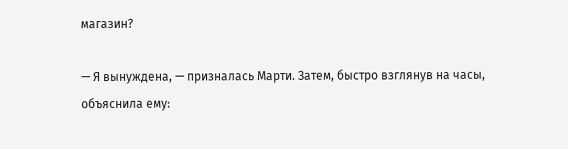магазин?

— Я вынуждена, — призналась Марти. Затем, быстро взглянув на часы, объяснила ему: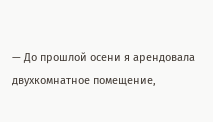— До прошлой осени я арендовала двухкомнатное помещение,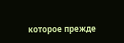которое прежде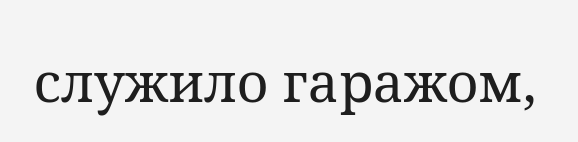служило гаражом,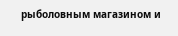рыболовным магазином и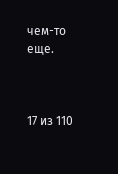чем-то еще.



17 из 110